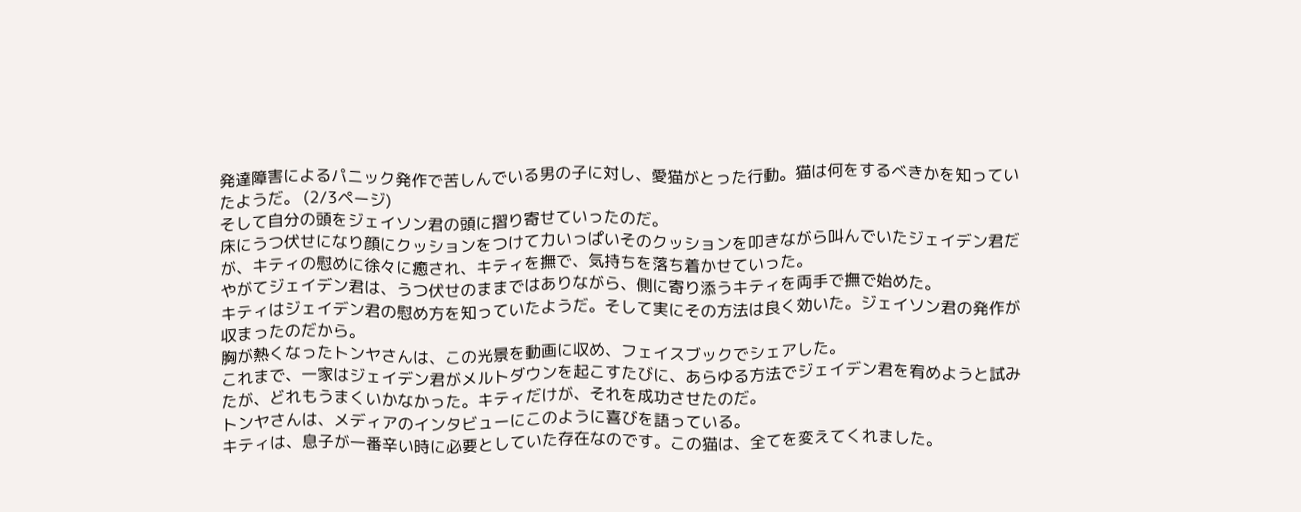発達障害によるパニック発作で苦しんでいる男の子に対し、愛猫がとった行動。猫は何をするべきかを知っていたようだ。 (2/3ページ)
そして自分の頭をジェイソン君の頭に摺り寄せていったのだ。
床にうつ伏せになり顔にクッションをつけて力いっぱいそのクッションを叩きながら叫んでいたジェイデン君だが、キティの慰めに徐々に癒され、キティを撫で、気持ちを落ち着かせていった。
やがてジェイデン君は、うつ伏せのままではありながら、側に寄り添うキティを両手で撫で始めた。
キティはジェイデン君の慰め方を知っていたようだ。そして実にその方法は良く効いた。ジェイソン君の発作が収まったのだから。
胸が熱くなったトンヤさんは、この光景を動画に収め、フェイスブックでシェアした。
これまで、一家はジェイデン君がメルトダウンを起こすたびに、あらゆる方法でジェイデン君を宥めようと試みたが、どれもうまくいかなかった。キティだけが、それを成功させたのだ。
トンヤさんは、メディアのインタビューにこのように喜びを語っている。
キティは、息子が一番辛い時に必要としていた存在なのです。この猫は、全てを変えてくれました。